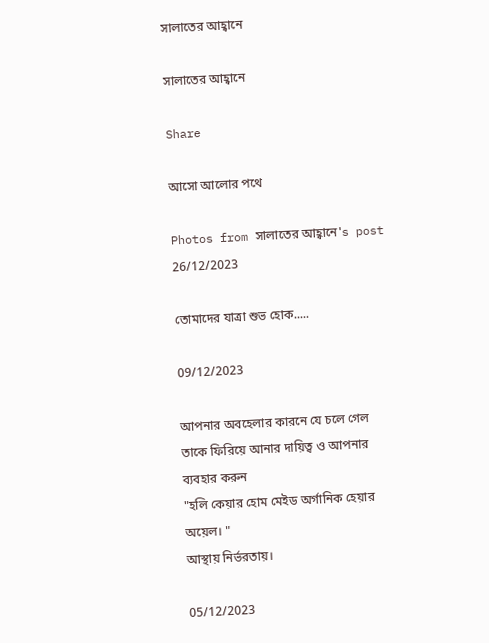সালাতের আহ্বানে

সালাতের আহ্বানে

Share

আসো আলোর পথে

Photos from সালাতের আহ্বানে's post 26/12/2023

তোমাদের যাত্রা শুভ হোক.....

09/12/2023

আপনার অবহেলার কারনে যে চলে গেল
তাকে ফিরিয়ে আনার দায়িত্ব ও আপনার
ব্যবহার করুন
"হলি কেয়ার হোম মেইড অর্গানিক হেয়ার অয়েল। "
আস্থায় নির্ভরতায়।

05/12/2023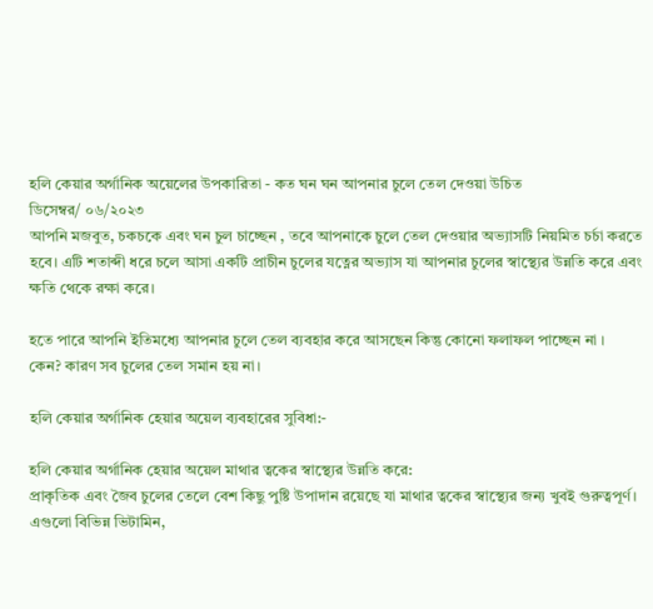হলি কেয়ার অর্গানিক অয়েলের উপকারিতা - কত ঘন ঘন আপনার চুলে তেল দেওয়া উচিত
ডিসেম্বর/ ০৬/২০২৩
আপনি মজবুত, চকচকে এবং ঘন চুল চাচ্ছেন , তবে আপনাকে চুলে তেল দেওয়ার অভ্যাসটি নিয়মিত চর্চা করতে হবে। এটি শতাব্দী ধরে চলে আসা একটি প্রাচীন চুলের যত্নের অভ্যাস যা আপনার চুলের স্বাস্থ্যের উন্নতি করে এবং ক্ষতি থেকে রক্ষা করে।

হতে পারে আপনি ইতিমধ্যে আপনার চুলে তেল ব্যবহার করে আসছেন কিন্তু কোনো ফলাফল পাচ্ছেন না ।
কেন? কারণ সব চুলের তেল সমান হয় না।

হলি কেয়ার অর্গানিক হেয়ার অয়েল ব্যবহারের সুবিধা:-

হলি কেয়ার অর্গানিক হেয়ার অয়েল মাথার ত্বকের স্বাস্থ্যের উন্নতি করে:
প্রাকৃতিক এবং জৈব চুলের তেলে বেশ কিছু পুষ্টি উপাদান রয়েছে যা মাথার ত্বকের স্বাস্থ্যের জন্য খুবই গুরুত্বপূর্ণ। এগুলো বিভিন্ন ভিটামিন,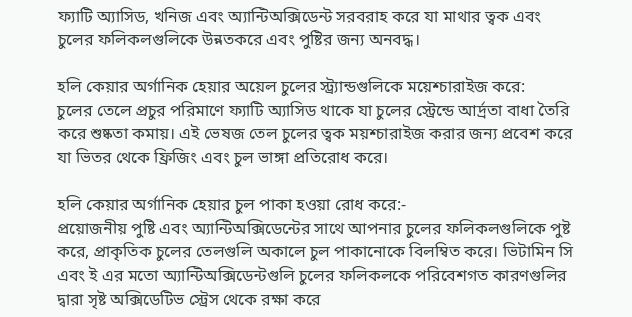ফ্যাটি অ্যাসিড, খনিজ এবং অ্যান্টিঅক্সিডেন্ট সরবরাহ করে যা মাথার ত্বক এবং চুলের ফলিকলগুলিকে উন্নতকরে এবং পুষ্টির জন্য অনবদ্ধ।

হলি কেয়ার অর্গানিক হেয়ার অয়েল চুলের স্ট্র্যান্ডগুলিকে ময়েশ্চারাইজ করে:
চুলের তেলে প্রচুর পরিমাণে ফ্যাটি অ্যাসিড থাকে যা চুলের স্ট্রেন্ডে আর্দ্রতা বাধা তৈরি করে শুষ্কতা কমায়। এই ভেষজ তেল চুলের ত্বক ময়শ্চারাইজ করার জন্য প্রবেশ করে যা ভিতর থেকে ফ্রিজিং এবং চুল ভাঙ্গা প্রতিরোধ করে।

হলি কেয়ার অর্গানিক হেয়ার চুল পাকা হওয়া রোধ করে:-
প্রয়োজনীয় পুষ্টি এবং অ্যান্টিঅক্সিডেন্টের সাথে আপনার চুলের ফলিকলগুলিকে পুষ্ট করে, প্রাকৃতিক চুলের তেলগুলি অকালে চুল পাকানোকে বিলম্বিত করে। ভিটামিন সি এবং ই এর মতো অ্যান্টিঅক্সিডেন্টগুলি চুলের ফলিকলকে পরিবেশগত কারণগুলির দ্বারা সৃষ্ট অক্সিডেটিভ স্ট্রেস থেকে রক্ষা করে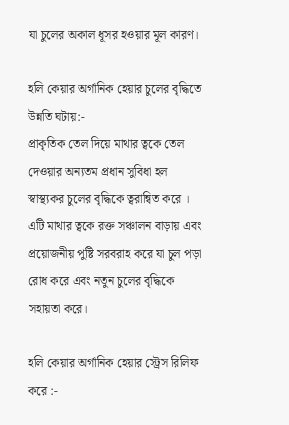যা চুলের অকাল ধূসর হওয়ার মূল কারণ।

হলি কেয়ার অর্গানিক হেয়ার চুলের বৃদ্ধিতে উন্নতি ঘটায়:-
প্রাকৃতিক তেল দিয়ে মাথার ত্বকে তেল দেওয়ার অন্যতম প্রধান সুবিধা হল স্বাস্থ্যকর চুলের বৃদ্ধিকে ত্বরান্বিত করে । এটি মাথার ত্বকে রক্ত সঞ্চালন বাড়ায় এবং প্রয়োজনীয় পুষ্টি সরবরাহ করে যা চুল পড়া রোধ করে এবং নতুন চুলের বৃদ্ধিকে সহায়তা করে।

হলি কেয়ার অর্গানিক হেয়ার স্ট্রেস রিলিফ করে :-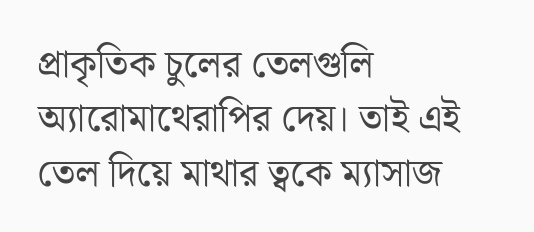প্রাকৃতিক চুলের তেলগুলি অ্যারোমাথেরাপির দেয়। তাই এই তেল দিয়ে মাথার ত্বকে ম্যাসাজ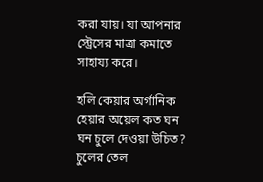করা যায়। যা আপনার স্ট্রেসের মাত্রা কমাতে সাহায্য করে।

হলি কেয়ার অর্গানিক হেয়ার অয়েল কত ঘন ঘন চুলে দেওয়া উচিত?
চুলের তেল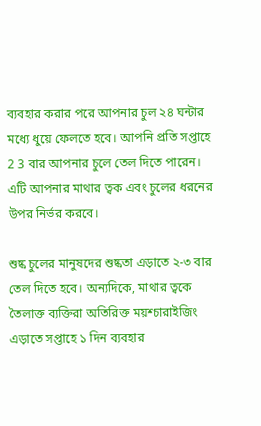ব্যবহার করার পরে আপনার চুল ২৪ ঘন্টার মধ্যে ধুয়ে ফেলতে হবে। আপনি প্রতি সপ্তাহে 2 3 বার আপনার চুলে তেল দিতে পারেন। এটি আপনার মাথার ত্বক এবং চুলের ধরনের উপর নির্ভর করবে।

শুষ্ক চুলের মানুষদের শুষ্কতা এড়াতে ২-৩ বার তেল দিতে হবে। অন্যদিকে, মাথার ত্বকে তৈলাক্ত ব্যক্তিরা অতিরিক্ত ময়শ্চারাইজিং এড়াতে সপ্তাহে ১ দিন ব্যবহার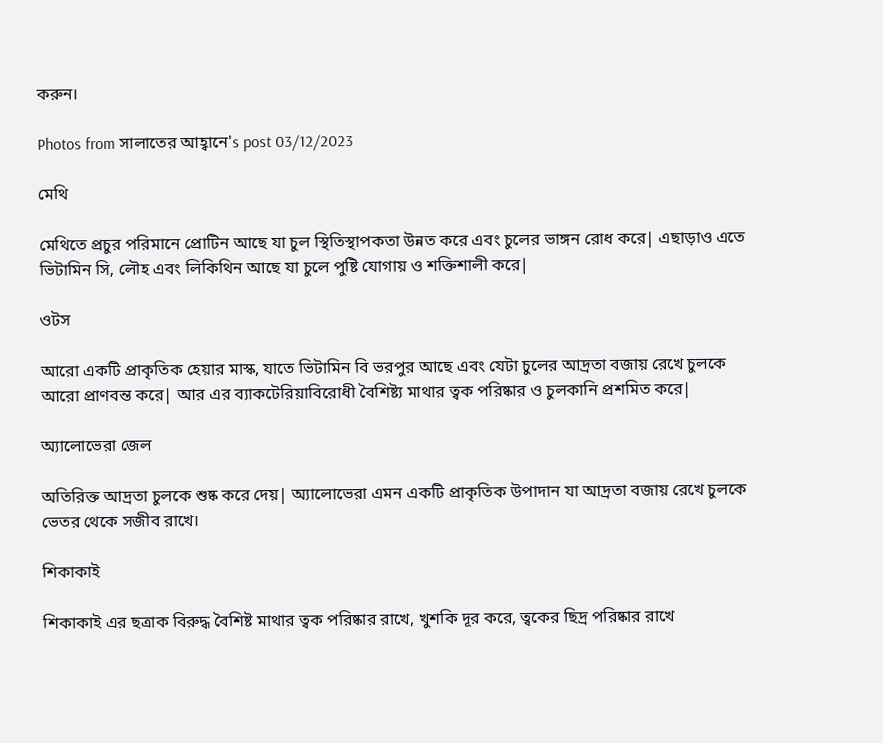করুন।

Photos from সালাতের আহ্বানে's post 03/12/2023

মেথি

মেথিতে প্রচুর পরিমানে প্রোটিন আছে যা চুল স্থিতিস্থাপকতা উন্নত করে এবং চুলের ভাঙ্গন রোধ করে| এছাড়াও এতে ভিটামিন সি, লৌহ এবং লিকিথিন আছে যা চুলে পুষ্টি যোগায় ও শক্তিশালী করে|

ওটস

আরো একটি প্রাকৃতিক হেয়ার মাস্ক, যাতে ভিটামিন বি ভরপুর আছে এবং যেটা চুলের আদ্রতা বজায় রেখে চুলকে আরো প্রাণবন্ত করে| আর এর ব্যাকটেরিয়াবিরোধী বৈশিষ্ট্য মাথার ত্বক পরিষ্কার ও চুলকানি প্রশমিত করে|

অ্যালোভেরা জেল

অতিরিক্ত আদ্রতা চুলকে শুষ্ক করে দেয়| অ্যালোভেরা এমন একটি প্রাকৃতিক উপাদান যা আদ্রতা বজায় রেখে চুলকে ভেতর থেকে সজীব রাখে।

শিকাকাই

শিকাকাই এর ছত্রাক বিরুদ্ধ বৈশিষ্ট মাথার ত্বক পরিষ্কার রাখে, খুশকি দূর করে, ত্বকের ছিদ্র পরিষ্কার রাখে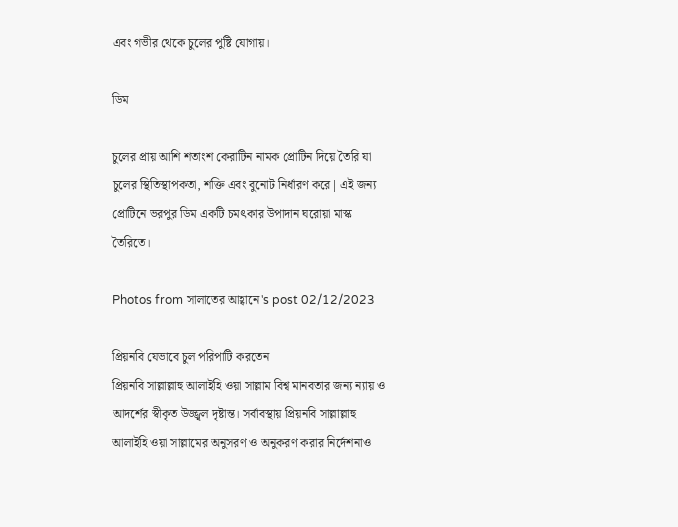এবং গভীর থেকে চুলের পুষ্টি যোগায়।

ডিম

চুলের প্রায় আশি শতাংশ কেরাটিন নামক প্রোটিন দিয়ে তৈরি যা চুলের স্থিতিস্থাপকতা, শক্তি এবং বুনোট নির্ধারণ করে| এই জন্য প্রোটিনে ভরপুর ডিম একটি চমৎকার উপাদান ঘরোয়া মাস্ক তৈরিতে।

Photos from সালাতের আহ্বানে's post 02/12/2023

প্রিয়নবি যেভাবে চুল পরিপাটি করতেন
প্রিয়নবি সাল্লাল্লাহু আলাইহি ওয়া সাল্লাম বিশ্ব মানবতার জন্য ন্যায় ও আদর্শের স্বীকৃত উজ্জ্বল দৃষ্টান্ত। সর্বাবস্থায় প্রিয়নবি সাল্লাল্লাহু আলাইহি ওয়া সাল্লামের অনুসরণ ও অনুকরণ করার নির্দেশনাও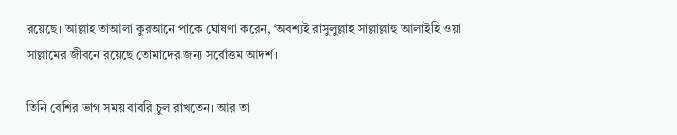রয়েছে। আল্লাহ তাআলা কুরআনে পাকে ঘোষণা করেন, ‘অবশ্যই রাসুলুল্লাহ সাল্লাল্লাহু আলাইহি ওয়া সাল্লামের জীবনে রয়েছে তোমাদের জন্য সর্বোত্তম আদর্শ।

তিনি বেশির ভাগ সময় বাবরি চুল রাখতেন। আর তা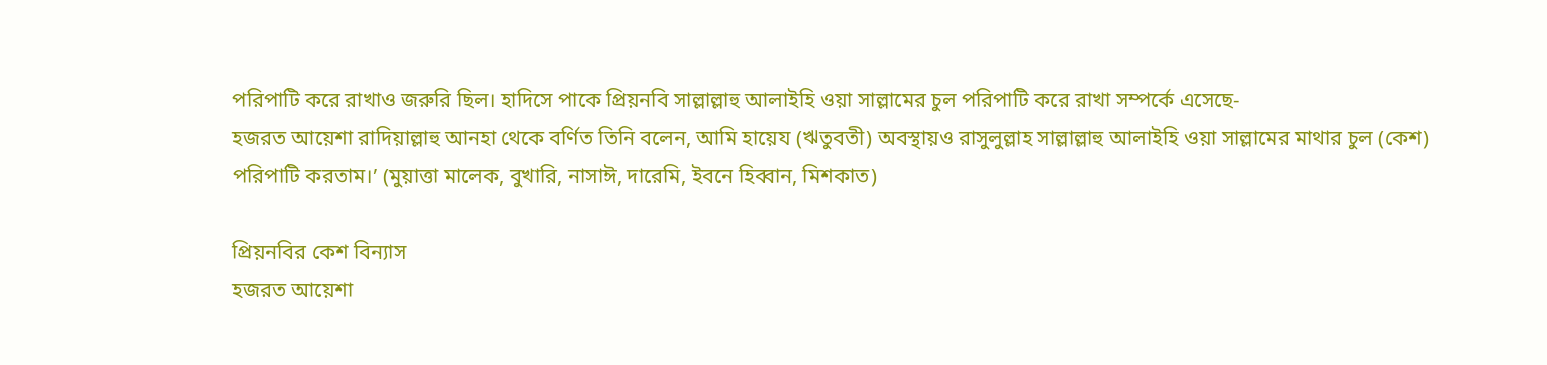পরিপাটি করে রাখাও জরুরি ছিল। হাদিসে পাকে প্রিয়নবি সাল্লাল্লাহু আলাইহি ওয়া সাল্লামের চুল পরিপাটি করে রাখা সম্পর্কে এসেছে-
হজরত আয়েশা রাদিয়াল্লাহু আনহা থেকে বর্ণিত তিনি বলেন, আমি হায়েয (ঋতুবতী) অবস্থায়ও রাসুলুল্লাহ সাল্লাল্লাহু আলাইহি ওয়া সাল্লামের মাথার চুল (কেশ) পরিপাটি করতাম।’ (মুয়াত্তা মালেক, বুখারি, নাসাঈ, দারেমি, ইবনে হিব্বান, মিশকাত)

প্রিয়নবির কেশ বিন্যাস
হজরত আয়েশা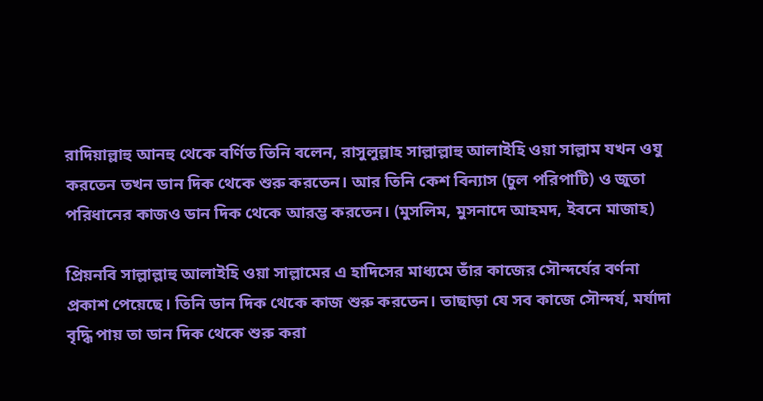রাদিয়াল্লাহু আনহু থেকে বর্ণিত তিনি বলেন, রাসুলুল্লাহ সাল্লাল্লাহু আলাইহি ওয়া সাল্লাম যখন ওযু করতেন তখন ডান দিক থেকে শুরু করতেন। আর তিনি কেশ বিন্যাস (চুল পরিপাটি) ও জুতা পরিধানের কাজও ডান দিক থেকে আরম্ভ করতেন। (মুসলিম, মুসনাদে আহমদ, ইবনে মাজাহ)

প্রিয়নবি সাল্লাল্লাহু আলাইহি ওয়া সাল্লামের এ হাদিসের মাধ্যমে তাঁর কাজের সৌন্দর্যের বর্ণনা প্রকাশ পেয়েছে। তিনি ডান দিক থেকে কাজ শুরু করতেন। তাছাড়া যে সব কাজে সৌন্দর্য, মর্যাদা বৃদ্ধি পায় তা ডান দিক থেকে শুরু করা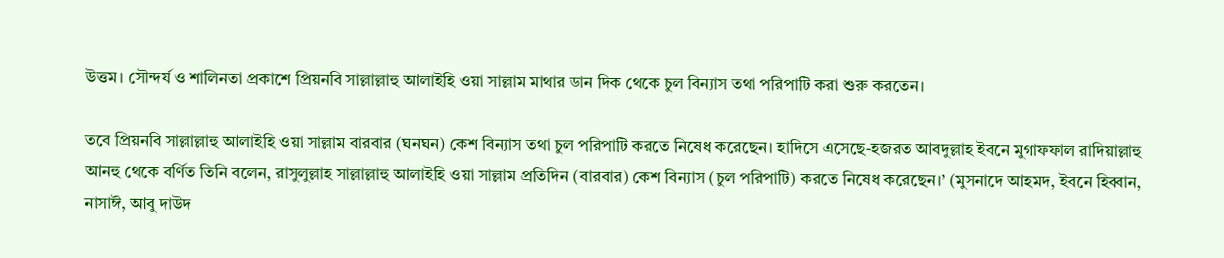উত্তম। সৌন্দর্য ও শালিনতা প্রকাশে প্রিয়নবি সাল্লাল্লাহু আলাইহি ওয়া সাল্লাম মাথার ডান দিক থেকে চুল বিন্যাস তথা পরিপাটি করা শুরু করতেন।

তবে প্রিয়নবি সাল্লাল্লাহু আলাইহি ওয়া সাল্লাম বারবার (ঘনঘন) কেশ বিন্যাস তথা চুল পরিপাটি করতে নিষেধ করেছেন। হাদিসে এসেছে-হজরত আবদুল্লাহ ইবনে মুগাফফাল রাদিয়াল্লাহু আনহু থেকে বর্ণিত তিনি বলেন, রাসুলুল্লাহ সাল্লাল্লাহু আলাইহি ওয়া সাল্লাম প্রতিদিন (বারবার) কেশ বিন্যাস (চুল পরিপাটি) করতে নিষেধ করেছেন।’ (মুসনাদে আহমদ, ইবনে হিব্বান, নাসাঈ, আবু দাউদ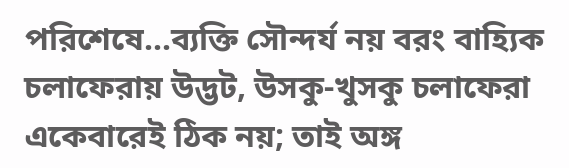পরিশেষে...ব্যক্তি সৌন্দর্য নয় বরং বাহ্যিক চলাফেরায় উদ্ভট, উসকু-খুসকু চলাফেরা একেবারেই ঠিক নয়; তাই অঙ্গ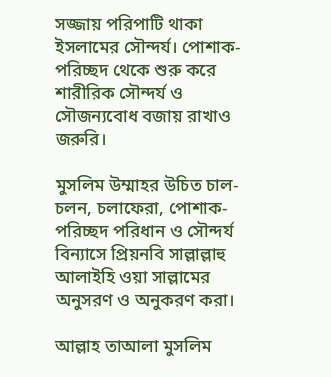সজ্জায় পরিপাটি থাকা ইসলামের সৌন্দর্য। পোশাক-পরিচ্ছদ থেকে শুরু করে শারীরিক সৌন্দর্য ও সৌজন্যবোধ বজায় রাখাও জরুরি।

মুসলিম উম্মাহর উচিত চাল-চলন, চলাফেরা, পোশাক-পরিচ্ছদ পরিধান ও সৌন্দর্য বিন্যাসে প্রিয়নবি সাল্লাল্লাহু আলাইহি ওয়া সাল্লামের অনুসরণ ও অনুকরণ করা।

আল্লাহ তাআলা মুসলিম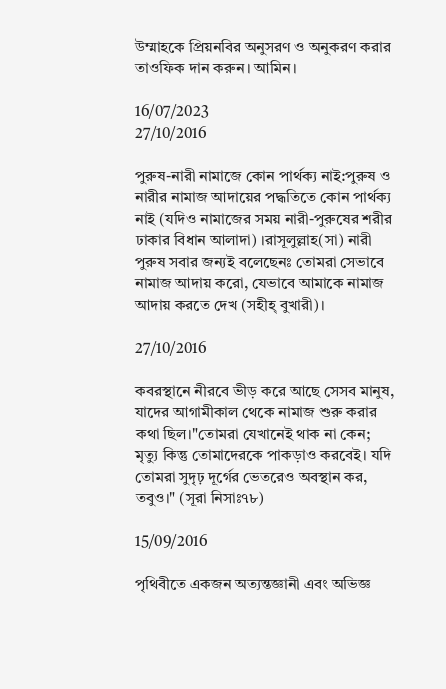উম্মাহকে প্রিয়নবির অনুসরণ ও অনুকরণ করার তাওফিক দান করুন। আমিন।

16/07/2023
27/10/2016

পুরুষ-নারী নামাজে কোন পার্থক্য নাই:পুরুষ ও নারীর নামাজ আদায়ের পদ্ধতিতে কোন পার্থক্য নাই (যদিও নামাজের সময় নারী-পুরুষের শরীর ঢাকার বিধান আলাদা) ।রাসূলুল্লাহ(সা) নারী পুরুষ সবার জন্যই বলেছেনঃ তোমরা সেভাবে নামাজ আদায় করো, যেভাবে আমাকে নামাজ আদায় করতে দেখ (সহীহ্‌ বুখারী)।

27/10/2016

কবরস্থানে নীরবে ভীড় করে আছে সেসব মানুষ, যাদের আগামীকাল থেকে নামাজ শুরু করার কথা ছিল।"তোমরা যেখানেই থাক না কেন; মৃত্যু কিন্তু তোমাদেরকে পাকড়াও করবেই। যদি তোমরা সুদৃঢ় দূর্গের ভেতরেও অবস্থান কর, তবুও।" (সূরা নিসাঃ৭৮)

15/09/2016

পৃথিবীতে একজন অত্যন্তজ্ঞানী এবং অভিজ্ঞ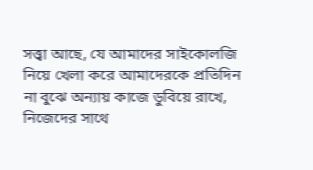সত্ত্বা আছে, যে আমাদের সাইকোলজি নিয়ে খেলা করে আমাদেরকে প্রতিদিন না বুঝে অন্যায় কাজে ডুবিয়ে রাখে, নিজেদের সাথে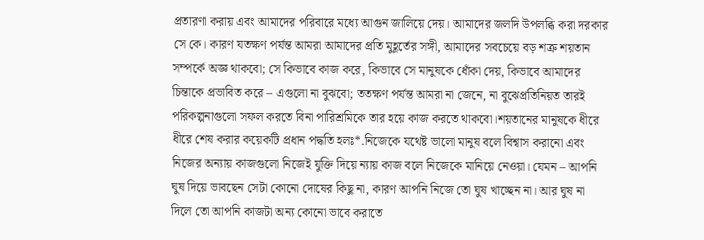প্রতারণা করায় এবং আমাদের পরিবারে মধ্যে আগুন জালিয়ে দেয়। আমাদের জলদি উপলব্ধি করা দরকার সে কে। কারণ যতক্ষণ পর্যন্ত আমরা আমাদের প্রতি মুহূর্তের সঙ্গী, আমাদের সবচেয়ে বড় শত্রু শয়তান সম্পর্কে অজ্ঞ থাকবো; সে কিভাবে কাজ করে, কিভাবে সে মানুষকে ধোঁকা দেয়, কিভাবে আমাদের চিন্তাকে প্রভাবিত করে – এগুলো না বুঝবো; ততক্ষণ পর্যন্ত আমরা না জেনে, না বুঝেপ্রতিনিয়ত তারই পরিকল্পনাগুলো সফল করতে বিনা পারিশ্রমিকে তার হয়ে কাজ করতে থাকবো।শয়তানের মানুষকে ধীরে ধীরে শেষ করার কয়েকটি প্রধান পদ্ধতি হলঃ*.নিজেকে যথেষ্ট ভালো মানুষ বলে বিশ্বাস করানো এবং নিজের অন্যায় কাজগুলো নিজেই যুক্তি দিয়ে ন্যায় কাজ বলে নিজেকে মানিয়ে নেওয়া। যেমন – আপনি ঘুষ দিয়ে ভাবছেন সেটা কোনো দোষের কিছু না, কারণ আপনি নিজে তো ঘুষ খাচ্ছেন না। আর ঘুষ না দিলে তো আপনি কাজটা অন্য কোনো ভাবে করাতে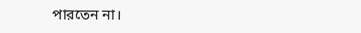পারতেন না।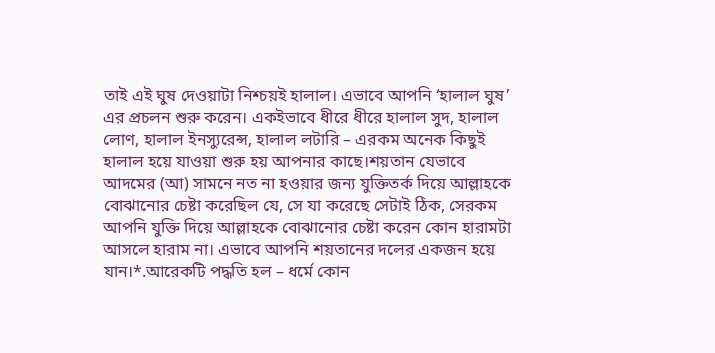তাই এই ঘুষ দেওয়াটা নিশ্চয়ই হালাল। এভাবে আপনি ‘হালাল ঘুষ’ এর প্রচলন শুরু করেন। একইভাবে ধীরে ধীরে হালাল সুদ, হালাল লোণ, হালাল ইনস্যুরেন্স, হালাল লটারি – এরকম অনেক কিছুই হালাল হয়ে যাওয়া শুরু হয় আপনার কাছে।শয়তান যেভাবে আদমের (আ) সামনে নত না হওয়ার জন্য যুক্তিতর্ক দিয়ে আল্লাহকে বোঝানোর চেষ্টা করেছিল যে, সে যা করেছে সেটাই ঠিক, সেরকম আপনি যুক্তি দিয়ে আল্লাহকে বোঝানোর চেষ্টা করেন কোন হারামটা আসলে হারাম না। এভাবে আপনি শয়তানের দলের একজন হয়ে যান।*.আরেকটি পদ্ধতি হল – ধর্মে কোন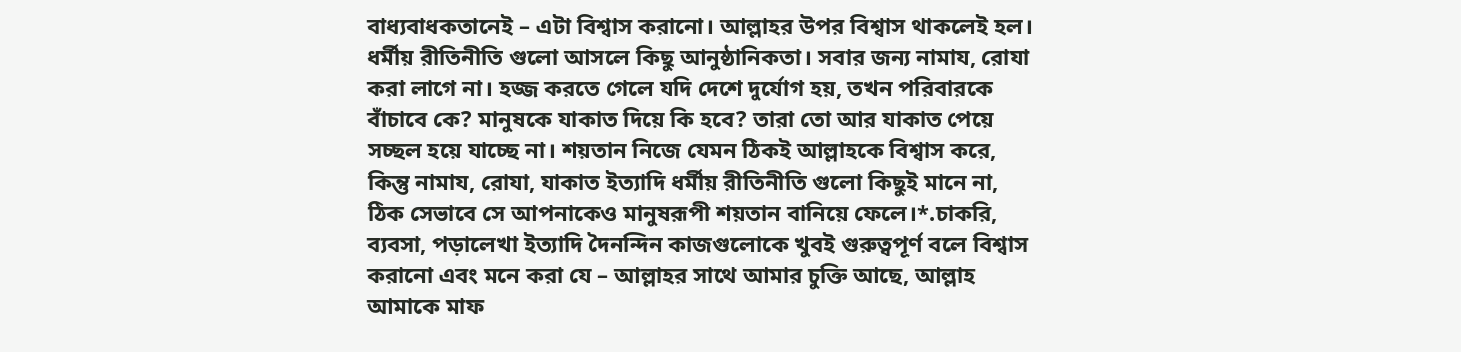বাধ্যবাধকতানেই – এটা বিশ্বাস করানো। আল্লাহর উপর বিশ্বাস থাকলেই হল। ধর্মীয় রীতিনীতি গুলো আসলে কিছু আনুষ্ঠানিকতা। সবার জন্য নামায, রোযা করা লাগে না। হজ্জ করতে গেলে যদি দেশে দুর্যোগ হয়, তখন পরিবারকে বাঁচাবে কে? মানুষকে যাকাত দিয়ে কি হবে? তারা তো আর যাকাত পেয়ে সচ্ছল হয়ে যাচ্ছে না। শয়তান নিজে যেমন ঠিকই আল্লাহকে বিশ্বাস করে, কিন্তু নামায, রোযা, যাকাত ইত্যাদি ধর্মীয় রীতিনীতি গুলো কিছুই মানে না, ঠিক সেভাবে সে আপনাকেও মানুষরূপী শয়তান বানিয়ে ফেলে।*.চাকরি, ব্যবসা, পড়ালেখা ইত্যাদি দৈনন্দিন কাজগুলোকে খুবই গুরুত্বপূর্ণ বলে বিশ্বাস করানো এবং মনে করা যে – আল্লাহর সাথে আমার চুক্তি আছে, আল্লাহ আমাকে মাফ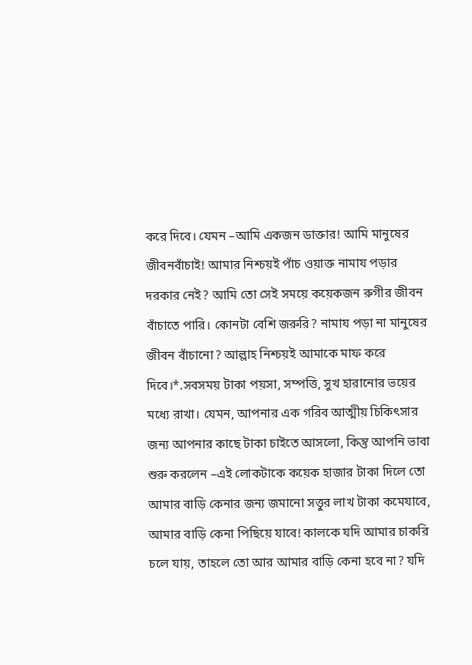করে দিবে। যেমন –আমি একজন ডাক্তার! আমি মানুষের জীবনবাঁচাই! আমার নিশ্চয়ই পাঁচ ওয়াক্ত নামায পড়ার দরকার নেই? আমি তো সেই সময়ে কয়েকজন রুগীর জীবন বাঁচাতে পারি। কোনটা বেশি জরুরি? নামায পড়া না মানুষের জীবন বাঁচানো? আল্লাহ নিশ্চয়ই আমাকে মাফ করে দিবে।*.সবসময় টাকা পয়সা, সম্পত্তি, সুখ হারানোর ভয়ের মধ্যে রাখা। যেমন, আপনার এক গরিব আত্মীয় চিকিৎসার জন্য আপনার কাছে টাকা চাইতে আসলো, কিন্তু আপনি ভাবা শুরু করলেন –এই লোকটাকে কয়েক হাজার টাকা দিলে তো আমার বাড়ি কেনার জন্য জমানো সত্তুর লাখ টাকা কমেযাবে, আমার বাড়ি কেনা পিছিয়ে যাবে! কালকে যদি আমার চাকরি চলে যায়, তাহলে তো আর আমার বাড়ি কেনা হবে না? যদি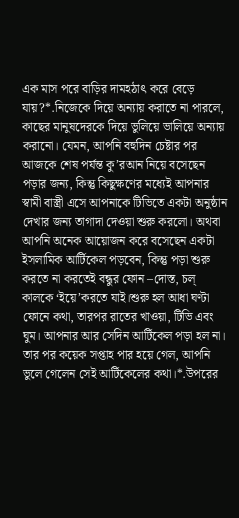এক মাস পরে বাড়ির দামহঠাৎ করে বেড়ে যায়?*.নিজেকে দিয়ে অন্যায় করাতে না পারলে, কাছের মানুষদেরকে দিয়ে ভুলিয়ে ভালিয়ে অন্যায় করানো। যেমন, আপনি বহুদিন চেষ্টার পর আজকে শেষ পর্যন্ত কু’রআন নিয়ে বসেছেন পড়ার জন্য, কিন্তু কিছুক্ষণের মধ্যেই আপনার স্বামী বাস্ত্রী এসে আপনাকে টিভিতে একটা অনুষ্ঠান দেখার জন্য তাগাদা দেওয়া শুরু করলো। অথবা আপনি অনেক আয়োজন করে বসেছেন একটা ইসলামিক আর্টিকেল পড়বেন, কিন্তু পড়া শুরু করতে না করতেই বন্ধুর ফোন –দোস্ত, চল্‌ কালকে ‘ইয়ে’করতে যাই।শুরু হল আধা ঘণ্টা ফোনে কথা, তারপর রাতের খাওয়া, টিভি এবং ঘুম। আপনার আর সেদিন আর্টিকেল পড়া হল না। তার পর কয়েক সপ্তাহ পার হয়ে গেল, আপনি ভুলে গেলেন সেই আর্টিকেলের কথা।*.উপরের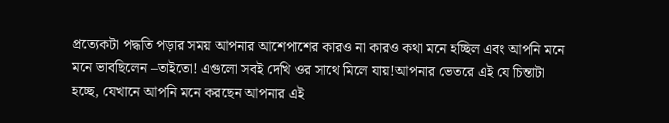প্রত্যেকটা পদ্ধতি পড়ার সময় আপনার আশেপাশের কারও না কারও কথা মনে হচ্ছিল এবং আপনি মনে মনে ভাবছিলেন –তাইতো! এগুলো সবই দেখি ওর সাথে মিলে যায়!আপনার ভেতরে এই যে চিন্তাটা হচ্ছে, যেখানে আপনি মনে করছেন আপনার এই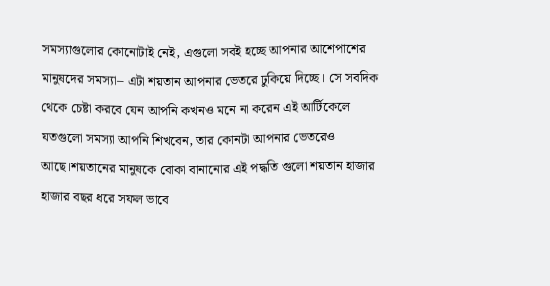সমস্যাগুলোর কোনোটাই নেই, এগুলো সবই হচ্ছে আপনার আশেপাশের মানুষদের সমস্যা– এটা শয়তান আপনার ভেতরে ঢুকিয়ে দিচ্ছে। সে সবদিক থেকে চেষ্টা করবে যেন আপনি কখনও মনে না করেন এই আর্টিকেলে যতগুলো সমস্যা আপনি শিখবেন, তার কোনটা আপনার ভেতরেও আছে।শয়তানের মানুষকে বোকা বানানোর এই পদ্ধতি গুলো শয়তান হাজার হাজার বছর ধরে সফল ভাবে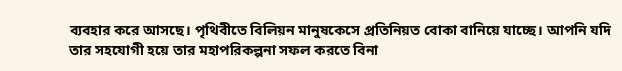ব্যবহার করে আসছে। পৃথিবীতে বিলিয়ন মানুষকেসে প্রতিনিয়ত বোকা বানিয়ে যাচ্ছে। আপনি যদি তার সহযোগী হয়ে তার মহাপরিকল্পনা সফল করতে বিনা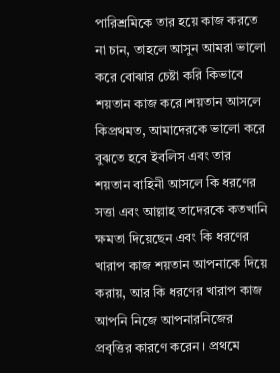পারিশ্রমিকে তার হয়ে কাজ করতে না চান, তাহলে আসুন আমরা ভালো করে বোঝার চেষ্টা করি কিভাবে শয়তান কাজ করে।শয়তান আসলে কিপ্রথমত, আমাদেরকে ভালো করে বুঝতে হবে ইবলিস এবং তার শয়তান বাহিনী আসলে কি ধরণের সত্তা এবং আল্লাহ তাদেরকে কতখানি ক্ষমতা দিয়েছেন এবং কি ধরণের খারাপ কাজ শয়তান আপনাকে দিয়ে করায়, আর কি ধরণের খারাপ কাজ আপনি নিজে আপনারনিজের প্রবৃত্তির কারণে করেন। প্রথমে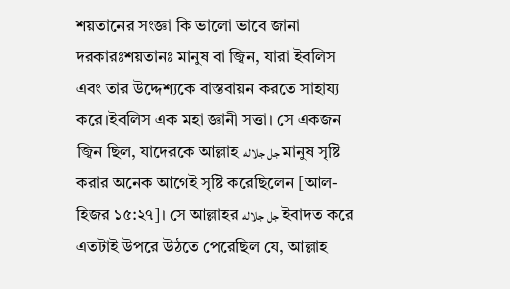শয়তানের সংজ্ঞা কি ভালো ভাবে জানা দরকারঃশয়তানঃ মানুষ বা জ্বিন, যারা ইবলিস এবং তার উদ্দেশ্যকে বাস্তবায়ন করতে সাহায্য করে।ইবলিস এক মহা জ্ঞানী সত্তা। সে একজন জ্বিন ছিল, যাদেরকে আল্লাহ جل جلاله মানুষ সৃষ্টি করার অনেক আগেই সৃষ্টি করেছিলেন [আল-হিজর ১৫:২৭]। সে আল্লাহর جل جلاله ইবাদত করে এতটাই উপরে উঠতে পেরেছিল যে, আল্লাহ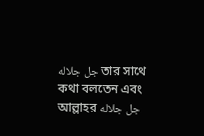جل جلاله তার সাথে কথা বলতেন এবং আল্লাহর جل جلاله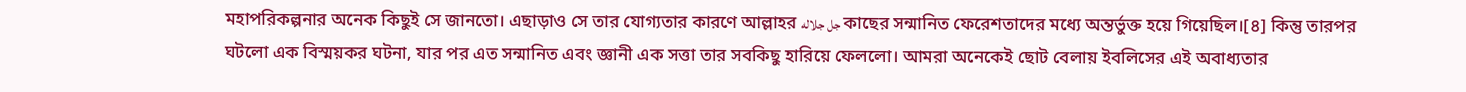মহাপরিকল্পনার অনেক কিছুই সে জানতো। এছাড়াও সে তার যোগ্যতার কারণে আল্লাহর جل جلاله কাছের সন্মানিত ফেরেশতাদের মধ্যে অন্তর্ভুক্ত হয়ে গিয়েছিল।[৪] কিন্তু তারপর ঘটলো এক বিস্ময়কর ঘটনা, যার পর এত সন্মানিত এবং জ্ঞানী এক সত্তা তার সবকিছু হারিয়ে ফেললো। আমরা অনেকেই ছোট বেলায় ইবলিসের এই অবাধ্যতার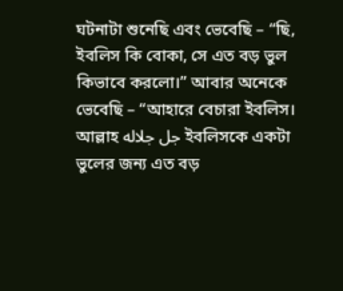ঘটনাটা শুনেছি এবং ভেবেছি – “ছি, ইবলিস কি বোকা, সে এত বড় ভুল কিভাবে করলো।” আবার অনেকে ভেবেছি – “আহারে বেচারা ইবলিস। আল্লাহ جل جلاله ইবলিসকে একটা ভুলের জন্য এত বড়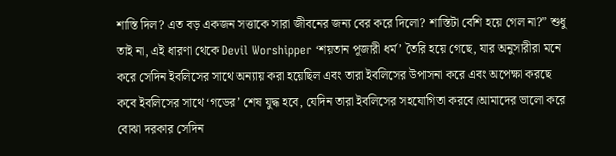শাস্তি দিল? এত বড় একজন সত্তাকে সারা জীবনের জন্য বের করে দিলো? শাস্তিটা বেশি হয়ে গেল না?” শুধু তাই না, এই ধারণা থেকে Devil Worshipper ‘শয়তান পূজারী ধর্ম’ তৈরি হয়ে গেছে, যার অনুসারীরা মনে করে সেদিন ইবলিসের সাথে অন্যায় করা হয়েছিল এবং তারা ইবলিসের উপাসনা করে এবং অপেক্ষা করছে কবে ইবলিসের সাথে ‘গডের’ শেষ যুদ্ধ হবে, যেদিন তারা ইবলিসের সহযোগিতা করবে।আমাদের ভালো করে বোঝা দরকার সেদিন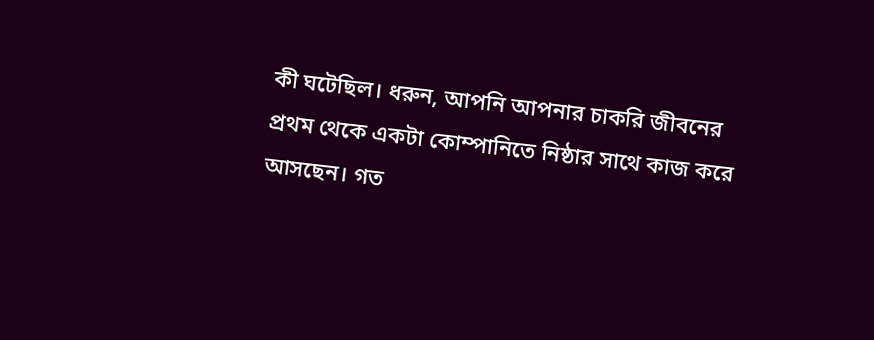কী ঘটেছিল। ধরুন, আপনি আপনার চাকরি জীবনের প্রথম থেকে একটা কোম্পানিতে নিষ্ঠার সাথে কাজ করে আসছেন। গত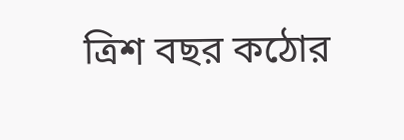ত্রিশ বছর কঠোর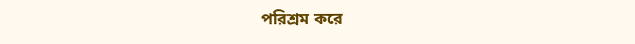পরিশ্রম করে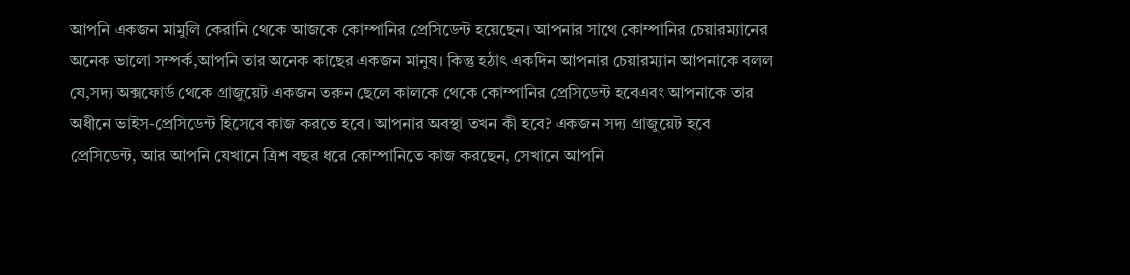আপনি একজন মামুলি কেরানি থেকে আজকে কোম্পানির প্রেসিডেন্ট হয়েছেন। আপনার সাথে কোম্পানির চেয়ারম্যানের অনেক ভালো সম্পর্ক,আপনি তার অনেক কাছের একজন মানুষ। কিন্তু হঠাৎ একদিন আপনার চেয়ারম্যান আপনাকে বলল যে,সদ্য অক্সফোর্ড থেকে গ্রাজুয়েট একজন তরুন ছেলে কালকে থেকে কোম্পানির প্রেসিডেন্ট হবেএবং আপনাকে তার অধীনে ভাইস-প্রেসিডেন্ট হিসেবে কাজ করতে হবে। আপনার অবস্থা তখন কী হবে? একজন সদ্য গ্রাজুয়েট হবে প্রেসিডেন্ট, আর আপনি যেখানে ত্রিশ বছর ধরে কোম্পানিতে কাজ করছেন, সেখানে আপনি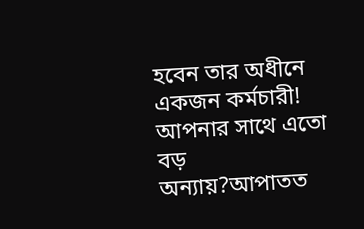হবেন তার অধীনে একজন কর্মচারী! আপনার সাথে এতো বড় অন্যায়?আপাতত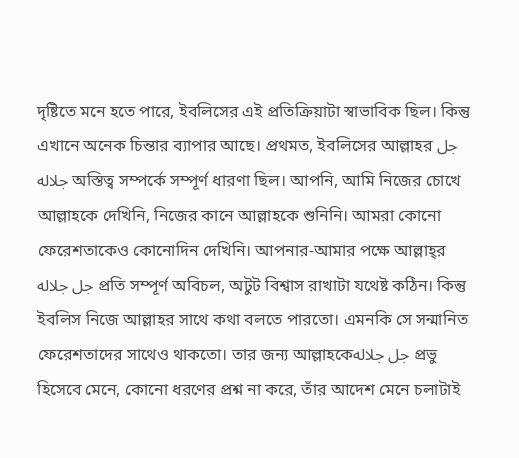দৃষ্টিতে মনে হতে পারে, ইবলিসের এই প্রতিক্রিয়াটা স্বাভাবিক ছিল। কিন্তু এখানে অনেক চিন্তার ব্যাপার আছে। প্রথমত, ইবলিসের আল্লাহর جل جلاله অস্তিত্ব সম্পর্কে সম্পূর্ণ ধারণা ছিল। আপনি, আমি নিজের চোখে আল্লাহকে দেখিনি, নিজের কানে আল্লাহকে শুনিনি। আমরা কোনো ফেরেশতাকেও কোনোদিন দেখিনি। আপনার-আমার পক্ষে আল্লাহ্‌র جل جلاله প্রতি সম্পূর্ণ অবিচল, অটুট বিশ্বাস রাখাটা যথেষ্ট কঠিন। কিন্তু ইবলিস নিজে আল্লাহর সাথে কথা বলতে পারতো। এমনকি সে সন্মানিত ফেরেশতাদের সাথেও থাকতো। তার জন্য আল্লাহকেجل جلاله প্রভু হিসেবে মেনে, কোনো ধরণের প্রশ্ন না করে, তাঁর আদেশ মেনে চলাটাই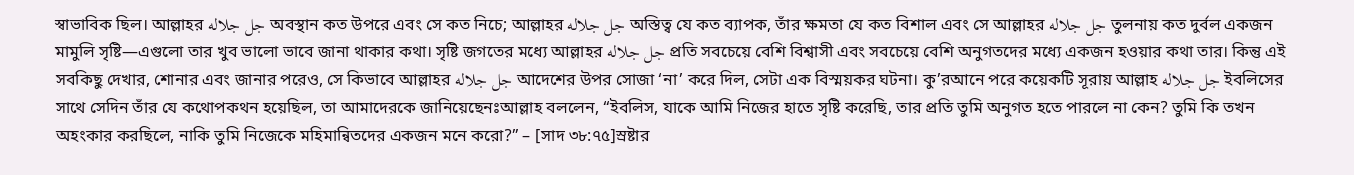স্বাভাবিক ছিল। আল্লাহর جل جلاله অবস্থান কত উপরে এবং সে কত নিচে; আল্লাহর جل جلاله অস্তিত্ব যে কত ব্যাপক, তাঁর ক্ষমতা যে কত বিশাল এবং সে আল্লাহর جل جلاله তুলনায় কত দুর্বল একজন মামুলি সৃষ্টি—এগুলো তার খুব ভালো ভাবে জানা থাকার কথা। সৃষ্টি জগতের মধ্যে আল্লাহর جل جلاله প্রতি সবচেয়ে বেশি বিশ্বাসী এবং সবচেয়ে বেশি অনুগতদের মধ্যে একজন হওয়ার কথা তার। কিন্তু এই সবকিছু দেখার, শোনার এবং জানার পরেও, সে কিভাবে আল্লাহর جل جلاله আদেশের উপর সোজা ‘না’ করে দিল, সেটা এক বিস্ময়কর ঘটনা। কু’রআনে পরে কয়েকটি সূরায় আল্লাহ جل جلاله ইবলিসের সাথে সেদিন তাঁর যে কথোপকথন হয়েছিল, তা আমাদেরকে জানিয়েছেনঃআল্লাহ বললেন, “ইবলিস, যাকে আমি নিজের হাতে সৃষ্টি করেছি, তার প্রতি তুমি অনুগত হতে পারলে না কেন? তুমি কি তখন অহংকার করছিলে, নাকি তুমি নিজেকে মহিমান্বিতদের একজন মনে করো?” – [সাদ ৩৮:৭৫]স্রষ্টার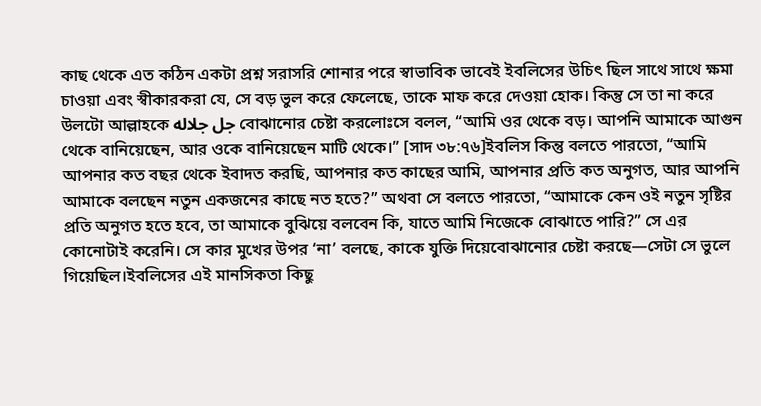কাছ থেকে এত কঠিন একটা প্রশ্ন সরাসরি শোনার পরে স্বাভাবিক ভাবেই ইবলিসের উচিৎ ছিল সাথে সাথে ক্ষমা চাওয়া এবং স্বীকারকরা যে, সে বড় ভুল করে ফেলেছে, তাকে মাফ করে দেওয়া হোক। কিন্তু সে তা না করে উলটো আল্লাহকে جل جلاله বোঝানোর চেষ্টা করলোঃসে বলল, “আমি ওর থেকে বড়। আপনি আমাকে আগুন থেকে বানিয়েছেন, আর ওকে বানিয়েছেন মাটি থেকে।” [সাদ ৩৮:৭৬]ইবলিস কিন্তু বলতে পারতো, “আমি আপনার কত বছর থেকে ইবাদত করছি, আপনার কত কাছের আমি, আপনার প্রতি কত অনুগত, আর আপনি আমাকে বলছেন নতুন একজনের কাছে নত হতে?” অথবা সে বলতে পারতো, “আমাকে কেন ওই নতুন সৃষ্টির প্রতি অনুগত হতে হবে, তা আমাকে বুঝিয়ে বলবেন কি, যাতে আমি নিজেকে বোঝাতে পারি?” সে এর কোনোটাই করেনি। সে কার মুখের উপর ‘না’ বলছে, কাকে যুক্তি দিয়েবোঝানোর চেষ্টা করছে—সেটা সে ভুলে গিয়েছিল।ইবলিসের এই মানসিকতা কিছু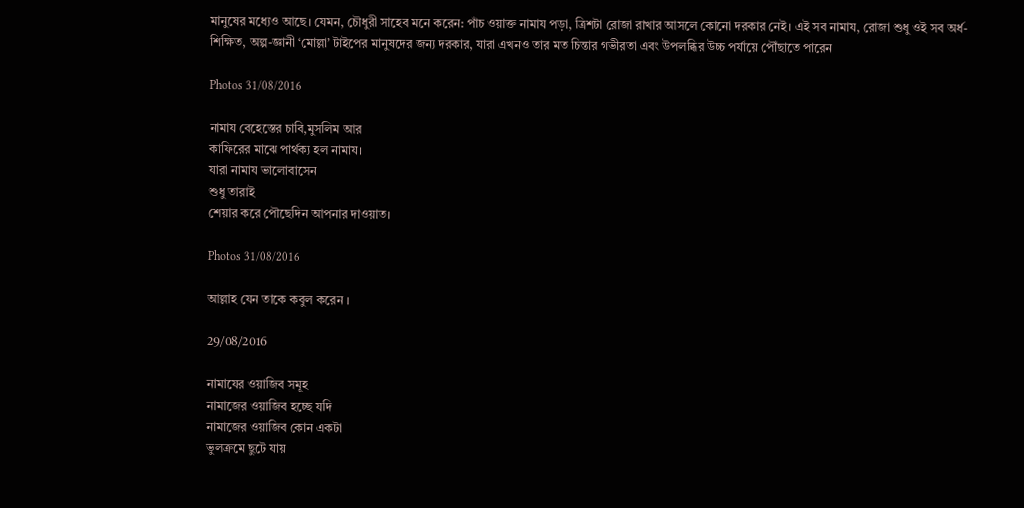মানুষের মধ্যেও আছে। যেমন, চৌধুরী সাহেব মনে করেন: পাঁচ ওয়াক্ত নামায পড়া, ত্রিশটা রোজা রাখার আসলে কোনো দরকার নেই। এই সব নামায, রোজা শুধু ওই সব অর্ধ-শিক্ষিত, অল্প-জ্ঞানী ‘মোল্লা’ টাইপের মানুষদের জন্য দরকার, যারা এখনও তার মত চিন্তার গভীরতা এবং উপলব্ধির উচ্চ পর্যায়ে পৌঁছাতে পারেন

Photos 31/08/2016

নামায বেহেস্তের চাবি,মুসলিম আর
কাফিরের মাঝে পার্থক্য হল নামায।
যারা নামায ভালোবাসেন
শুধু তারাই
শেয়ার করে পৌছেদিন আপনার দাওয়াত।

Photos 31/08/2016

আল্লাহ যেন তাকে কবুল করেন ।

29/08/2016

নামাযের ওয়াজিব সমূহ
নামাজের ওয়াজিব হচ্ছে যদি
নামাজের ওয়াজিব কোন একটা
ভুলক্রমে ছুটে যায়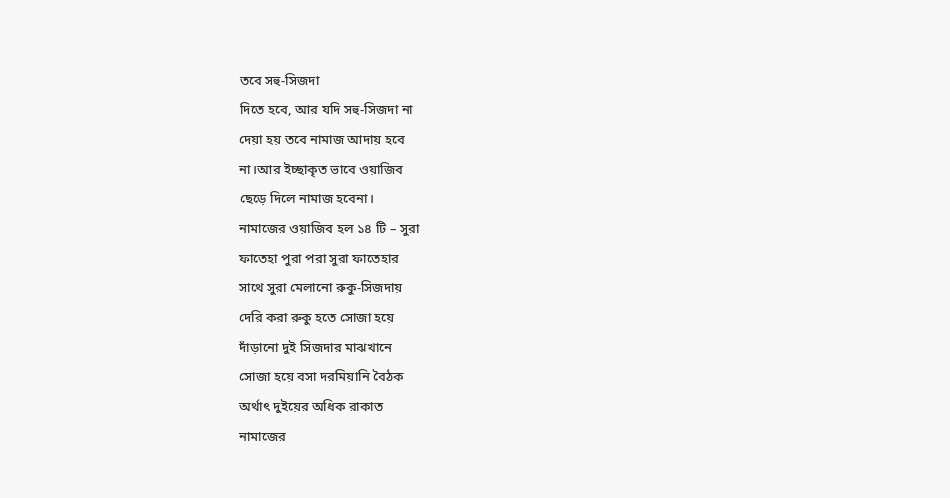তবে সহু-সিজদা
দিতে হবে, আর যদি সহু-সিজদা না
দেয়া হয় তবে নামাজ আদায় হবে
না।আর ইচ্ছাকৃত ভাবে ওয়াজিব
ছেড়ে দিলে নামাজ হবেনা।
নামাজের ওয়াজিব হল ১৪ টি – সুরা
ফাতেহা পুরা পরা সুরা ফাতেহার
সাথে সুরা মেলানো রুকু-সিজদায়
দেরি করা রুকু হতে সোজা হয়ে
দাঁড়ানো দুই সিজদার মাঝখানে
সোজা হয়ে বসা দরমিয়ানি বৈঠক
অর্থাৎ দুইয়ের অধিক রাকাত
নামাজের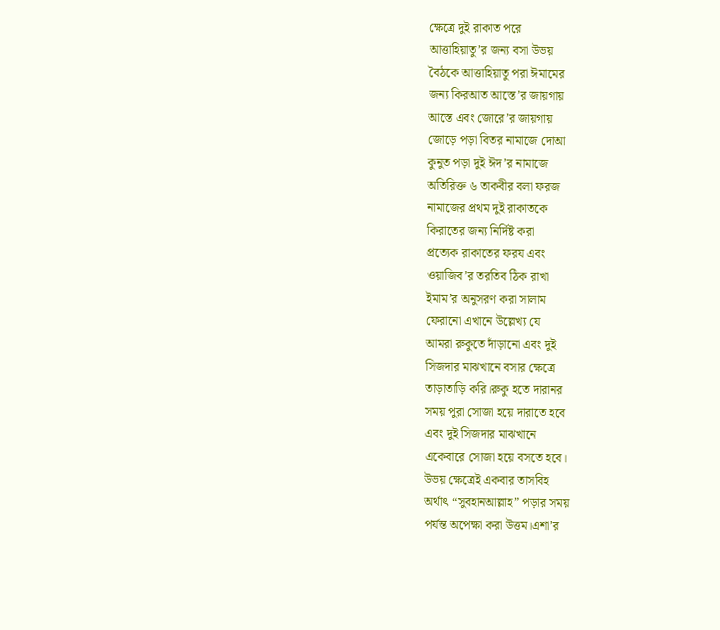ক্ষেত্রে দুই রাকাত পরে
আত্তাহিয়াতু’র জন্য বসা উভয়
বৈঠকে আত্তাহিয়াতু পরা ঈমামের
জন্য কিরআত আস্তে’র জায়গায়
আস্তে এবং জোরে’র জায়গায়
জোড়ে পড়া বিতর নামাজে দোআ
কুনুত পড়া দুই ঈদ’র নামাজে
অতিরিক্ত ৬ তাকবীর বলা ফরজ
নামাজের প্রথম দুই রাকাতকে
কিরাতের জন্য নির্দিষ্ট করা
প্রত্যেক রাকাতের ফরয এবং
ওয়াজিব’র তরতিব ঠিক রাখা
ইমাম’র অনুসরণ করা সালাম
ফেরানো এখানে উল্লেখ্য যে
আমরা রুকুতে দাঁড়ানো এবং দুই
সিজদার মাঝখানে বসার ক্ষেত্রে
তাড়াতাড়ি করি।রুকু হতে দারানর
সময় পুরা সোজা হয়ে দারাতে হবে
এবং দুই সিজদার মাঝখানে
একেবারে সোজা হয়ে বসতে হবে।
উভয় ক্ষেত্রেই একবার তাসবিহ
অর্থাৎ “সুবহানআল্লাহ” পড়ার সময়
পর্যন্ত অপেক্ষা করা উত্তম।এশা’র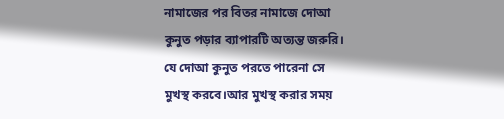নামাজের পর বিতর নামাজে দোআ
কুনুত পড়ার ব্যাপারটি অত্যন্ত জরুরি।
যে দোআ কুনুত পরতে পারেনা সে
মুখস্থ করবে।আর মুখস্থ করার সময়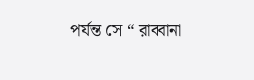পর্যন্ত সে “ রাব্বানা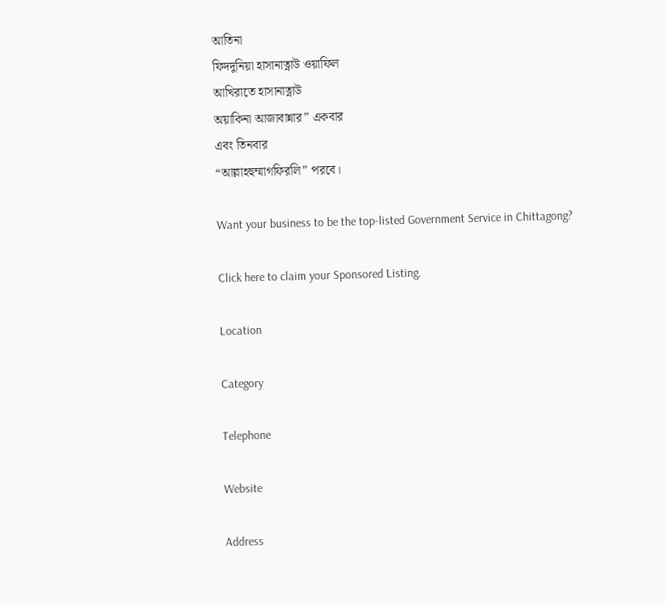আতিনা
ফিদদুনিয়া হাসানাত্নাউ ওয়াফিল
আখিরাতে হাসানাত্নাউ
অয়াকিনা আজাবান্নার” একবার
এবং তিনবার
“আল্লাহহুম্মাগফিরলি” পরবে।

Want your business to be the top-listed Government Service in Chittagong?

Click here to claim your Sponsored Listing.

Location

Category

Telephone

Website

Address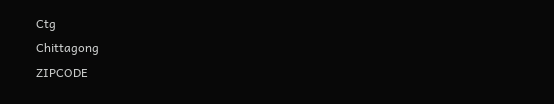Ctg
Chittagong
ZIPCODE